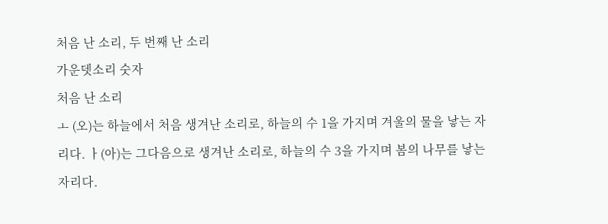처음 난 소리, 두 번째 난 소리
가운뎃소리 숫자
처음 난 소리
ㅗ (오)는 하늘에서 처음 생겨난 소리로, 하늘의 수 1을 가지며 겨울의 물을 낳는 자리다. ㅏ(아)는 그다음으로 생겨난 소리로, 하늘의 수 3을 가지며 봄의 나무를 낳는 자리다.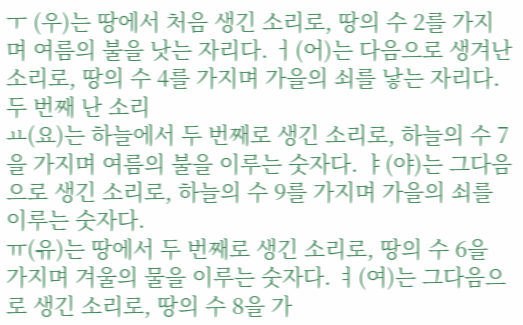ㅜ (우)는 땅에서 처음 생긴 소리로, 땅의 수 2를 가지며 여름의 불을 낫는 자리다. ㅓ(어)는 다음으로 생겨난 소리로, 땅의 수 4를 가지며 가을의 쇠를 낳는 자리다.
두 번째 난 소리
ㅛ(요)는 하늘에서 두 번째로 생긴 소리로, 하늘의 수 7을 가지며 여름의 불을 이루는 숫자다. ㅑ(야)는 그다음으로 생긴 소리로, 하늘의 수 9를 가지며 가을의 쇠를 이루는 숫자다.
ㅠ(유)는 땅에서 두 번째로 생긴 소리로, 땅의 수 6을 가지며 겨울의 물을 이루는 숫자다. ㅕ(여)는 그다음으로 생긴 소리로, 땅의 수 8을 가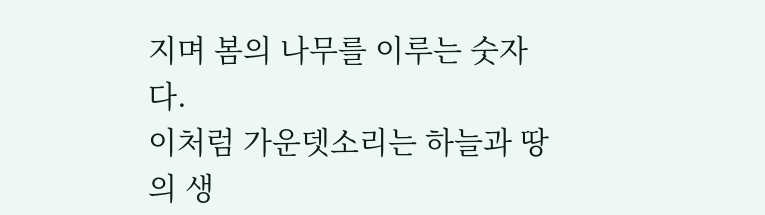지며 봄의 나무를 이루는 숫자다.
이처럼 가운뎃소리는 하늘과 땅의 생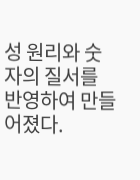성 원리와 숫자의 질서를 반영하여 만들어졌다.